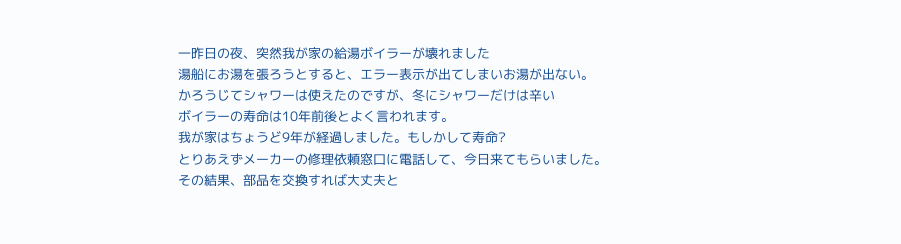一昨日の夜、突然我が家の給湯ボイラーが壊れました
湯船にお湯を張ろうとすると、エラー表示が出てしまいお湯が出ない。
かろうじてシャワーは使えたのですが、冬にシャワーだけは辛い
ボイラーの寿命は10年前後とよく言われます。
我が家はちょうど9年が経過しました。もしかして寿命?
とりあえずメーカーの修理依頼窓口に電話して、今日来てもらいました。
その結果、部品を交換すれば大丈夫と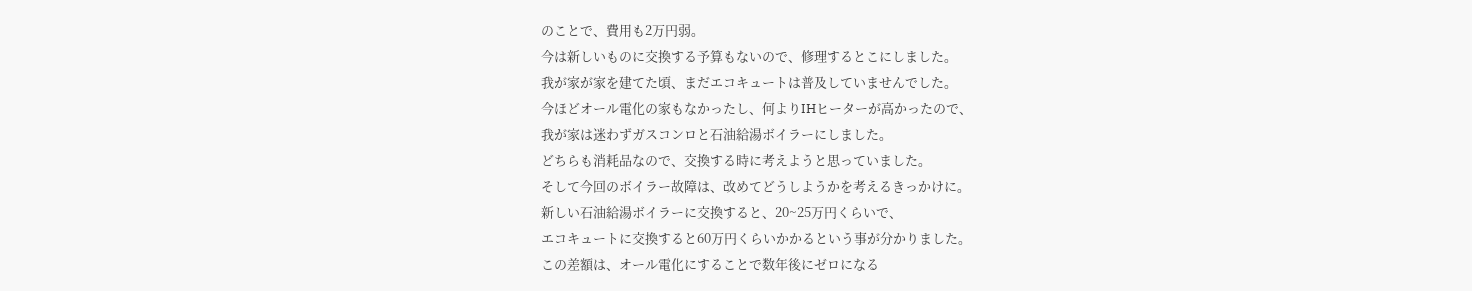のことで、費用も2万円弱。
今は新しいものに交換する予算もないので、修理するとこにしました。
我が家が家を建てた頃、まだエコキュートは普及していませんでした。
今ほどオール電化の家もなかったし、何よりIHヒーターが高かったので、
我が家は迷わずガスコンロと石油給湯ボイラーにしました。
どちらも消耗品なので、交換する時に考えようと思っていました。
そして今回のボイラー故障は、改めてどうしようかを考えるきっかけに。
新しい石油給湯ボイラーに交換すると、20~25万円くらいで、
エコキュートに交換すると60万円くらいかかるという事が分かりました。
この差額は、オール電化にすることで数年後にゼロになる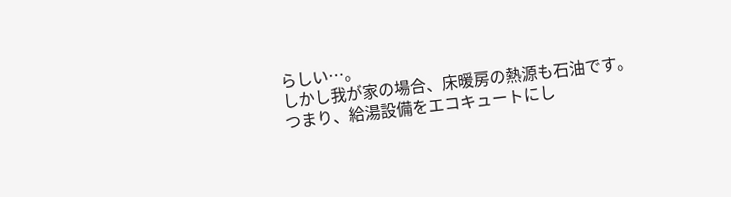らしい…。
しかし我が家の場合、床暖房の熱源も石油です。
つまり、給湯設備をエコキュートにし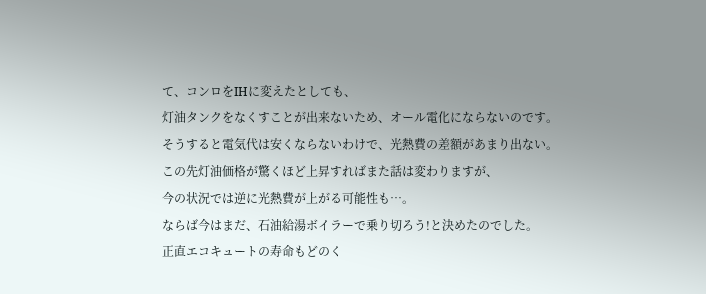て、コンロをIHに変えたとしても、
灯油タンクをなくすことが出来ないため、オール電化にならないのです。
そうすると電気代は安くならないわけで、光熱費の差額があまり出ない。
この先灯油価格が驚くほど上昇すればまた話は変わりますが、
今の状況では逆に光熱費が上がる可能性も…。
ならば今はまだ、石油給湯ボイラーで乗り切ろう!と決めたのでした。
正直エコキュートの寿命もどのく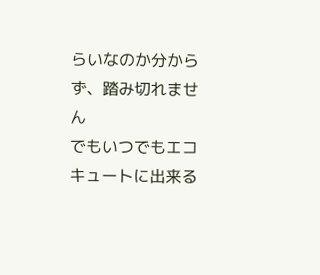らいなのか分からず、踏み切れません
でもいつでもエコキュートに出来る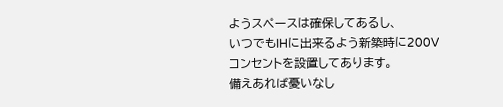ようスペースは確保してあるし、
いつでもIHに出来るよう新築時に200Vコンセントを設置してあります。
備えあれば憂いなし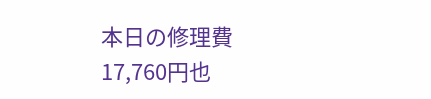本日の修理費 17,760円也